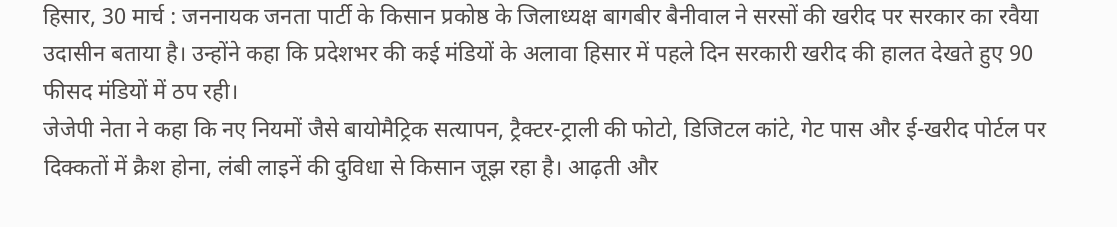हिसार, 30 मार्च : जननायक जनता पार्टी के किसान प्रकोष्ठ के जिलाध्यक्ष बागबीर बैनीवाल ने सरसों की खरीद पर सरकार का रवैया उदासीन बताया है। उन्होंने कहा कि प्रदेशभर की कई मंडियों के अलावा हिसार में पहले दिन सरकारी खरीद की हालत देखते हुए 90 फीसद मंडियों में ठप रही।
जेजेपी नेता ने कहा कि नए नियमों जैसे बायोमैट्रिक सत्यापन, ट्रैक्टर-ट्राली की फोटो, डिजिटल कांटे, गेट पास और ई-खरीद पोर्टल पर दिक्कतों में क्रैश होना, लंबी लाइनें की दुविधा से किसान जूझ रहा है। आढ़ती और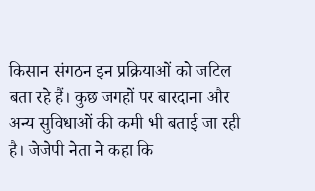किसान संगठन इन प्रक्रियाओं को जटिल बता रहे हैं। कुछ जगहों पर बारदाना और अन्य सुविधाओं की कमी भी बताई जा रही है। जेजेपी नेता ने कहा कि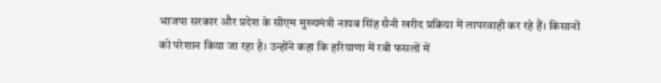भाजपा सरकार और प्रदेश के सीएम मुख्यमंत्री नायब सिंह सैनी खरीद प्रक्रिया में लापरवाही कर रहे हैं। किसानों को परेशान किया जा रहा है। उन्होंने कहा कि हरियाणा में रबी फसलों में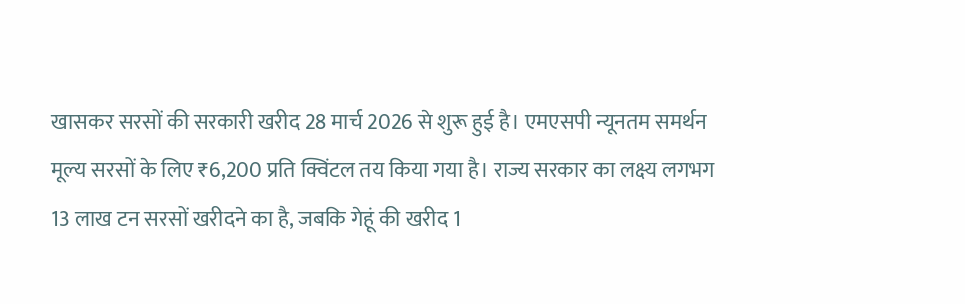खासकर सरसों की सरकारी खरीद 28 मार्च 2026 से शुरू हुई है। एमएसपी न्यूनतम समर्थन मूल्य सरसों के लिए ₹6,200 प्रति क्विंटल तय किया गया है। राज्य सरकार का लक्ष्य लगभग 13 लाख टन सरसों खरीदने का है, जबकि गेहूं की खरीद 1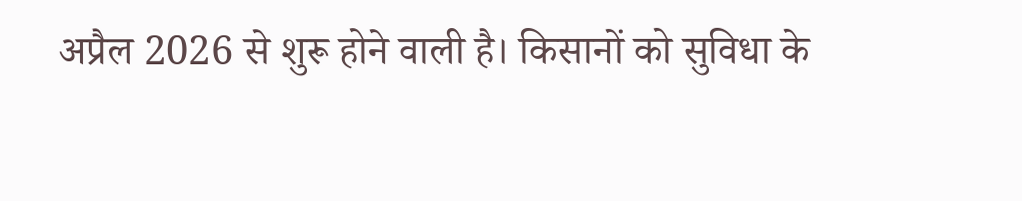अप्रैल 2026 से शुरू होने वाली है। किसानों को सुविधा के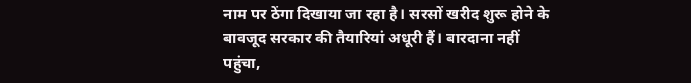नाम पर ठेंगा दिखाया जा रहा है। सरसों खरीद शुरू होने के बावजूद सरकार की तैयारियां अधूरी हैं। बारदाना नहीं पहुंचा,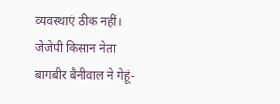व्यवस्थाएं ठीक नहीं। जेजेपी किसान नेता बागबीर बैनीवाल ने गेहूं-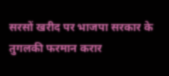सरसों खरीद पर भाजपा सरकार के तुगलकी फरमान करार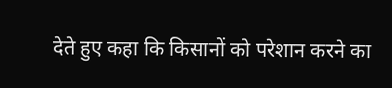देते हुए कहा कि किसानों को परेशान करने का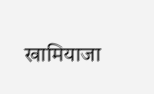खामियाजा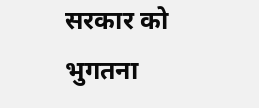सरकार को भुगतना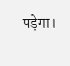पड़ेगा।